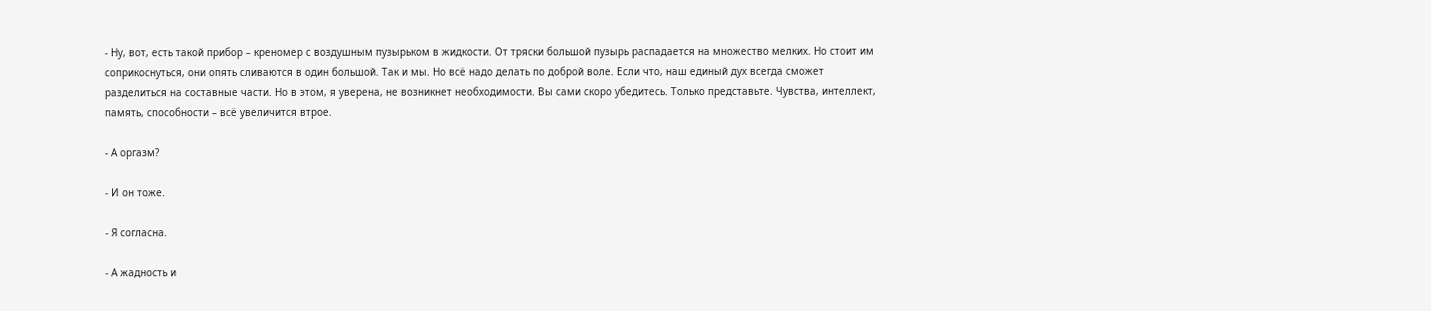- Ну, вот, есть такой прибор – креномер с воздушным пузырьком в жидкости. От тряски большой пузырь распадается на множество мелких. Но стоит им соприкоснуться, они опять сливаются в один большой. Так и мы. Но всё надо делать по доброй воле. Если что, наш единый дух всегда сможет разделиться на составные части. Но в этом, я уверена, не возникнет необходимости. Вы сами скоро убедитесь. Только представьте. Чувства, интеллект, память, способности – всё увеличится втрое.

- А оргазм?

- И он тоже.

- Я согласна.

- А жадность и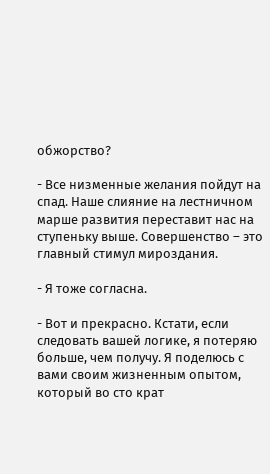обжорство?

- Все низменные желания пойдут на спад. Наше слияние на лестничном марше развития переставит нас на ступеньку выше. Совершенство – это главный стимул мироздания.

- Я тоже согласна.

- Вот и прекрасно. Кстати, если следовать вашей логике, я потеряю больше, чем получу. Я поделюсь с вами своим жизненным опытом, который во сто крат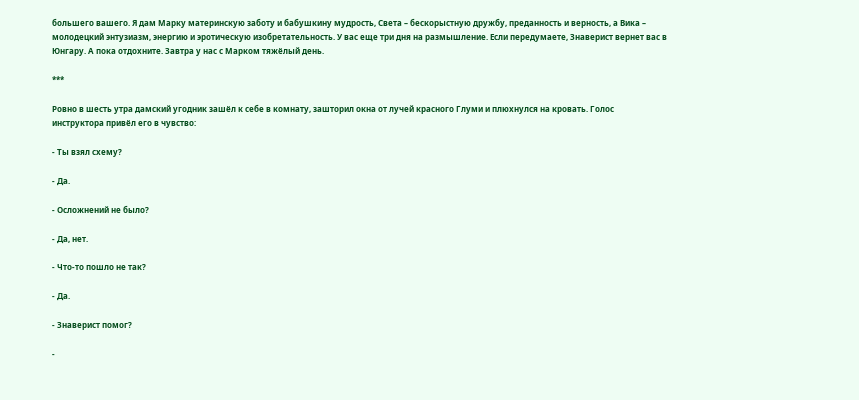большего вашего. Я дам Марку материнскую заботу и бабушкину мудрость, Света – бескорыстную дружбу, преданность и верность, а Вика – молодецкий энтузиазм, энергию и эротическую изобретательность. У вас еще три дня на размышление. Если передумаете, Знаверист вернет вас в Юнгару. А пока отдохните. Завтра у нас с Марком тяжёлый день.

***

Ровно в шесть утра дамский угодник зашёл к себе в комнату, зашторил окна от лучей красного Глуми и плюхнулся на кровать. Голос инструктора привёл его в чувство:

- Ты взял схему?

- Да.

- Осложнений не было?

- Да, нет.

- Что-то пошло не так?

- Да.

- Знаверист помог?

-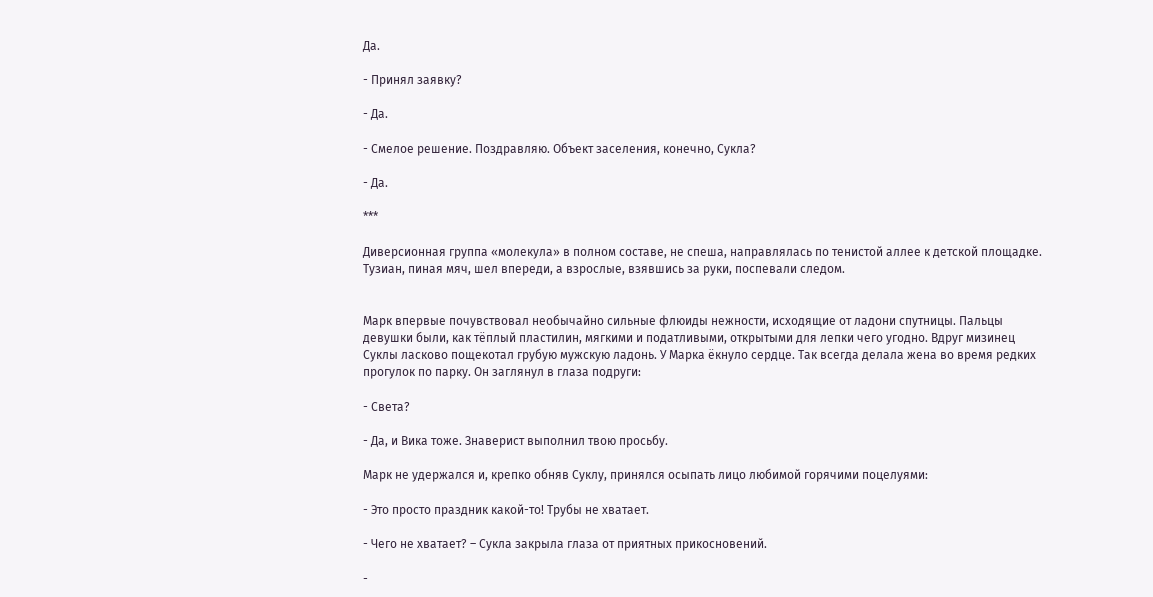Да.

- Принял заявку?

- Да.

- Смелое решение. Поздравляю. Объект заселения, конечно, Сукла?

- Да.

***

Диверсионная группа «молекула» в полном составе, не спеша, направлялась по тенистой аллее к детской площадке. Тузиан, пиная мяч, шел впереди, а взрослые, взявшись за руки, поспевали следом.


Марк впервые почувствовал необычайно сильные флюиды нежности, исходящие от ладони спутницы. Пальцы девушки были, как тёплый пластилин, мягкими и податливыми, открытыми для лепки чего угодно. Вдруг мизинец Суклы ласково пощекотал грубую мужскую ладонь. У Марка ёкнуло сердце. Так всегда делала жена во время редких прогулок по парку. Он заглянул в глаза подруги:

- Света?

- Да, и Вика тоже. Знаверист выполнил твою просьбу.

Марк не удержался и, крепко обняв Суклу, принялся осыпать лицо любимой горячими поцелуями:

- Это просто праздник какой-то! Трубы не хватает.

- Чего не хватает? – Сукла закрыла глаза от приятных прикосновений.

-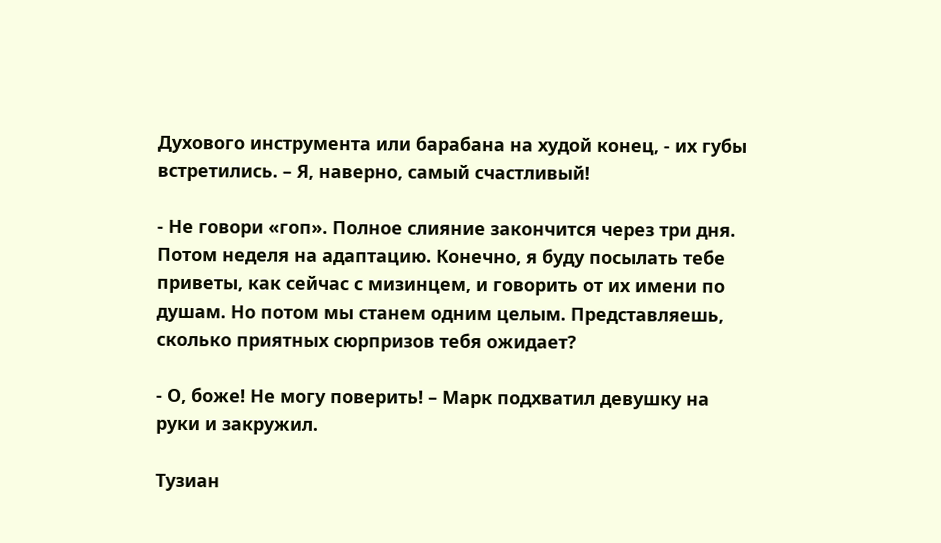Духового инструмента или барабана на худой конец, - их губы встретились. – Я, наверно, самый счастливый!

- Не говори «гоп». Полное слияние закончится через три дня. Потом неделя на адаптацию. Конечно, я буду посылать тебе приветы, как сейчас с мизинцем, и говорить от их имени по душам. Но потом мы станем одним целым. Представляешь, сколько приятных сюрпризов тебя ожидает?

- О, боже! Не могу поверить! – Марк подхватил девушку на руки и закружил.

Тузиан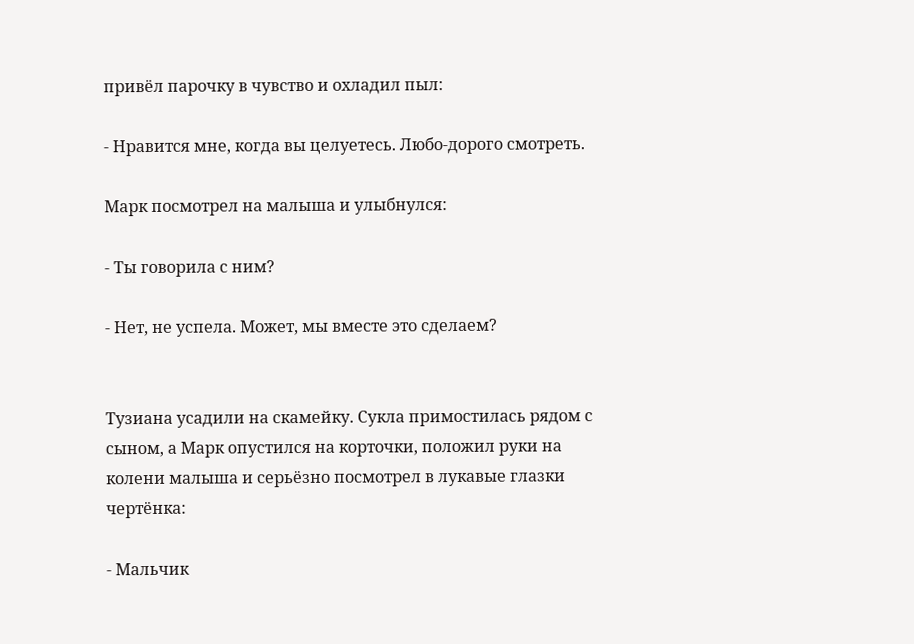привёл парочку в чувство и охладил пыл:

- Нравится мне, когда вы целуетесь. Любо-дорого смотреть.

Марк посмотрел на малыша и улыбнулся:

- Ты говорила с ним?

- Нет, не успела. Может, мы вместе это сделаем?


Тузиана усадили на скамейку. Сукла примостилась рядом с сыном, а Марк опустился на корточки, положил руки на колени малыша и серьёзно посмотрел в лукавые глазки чертёнка:

- Мальчик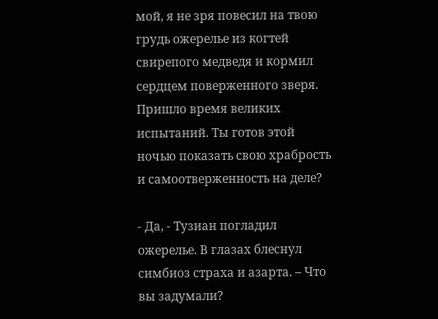мой, я не зря повесил на твою грудь ожерелье из когтей свирепого медведя и кормил сердцем поверженного зверя. Пришло время великих испытаний. Ты готов этой ночью показать свою храбрость и самоотверженность на деле?

- Да, - Тузиан погладил ожерелье. В глазах блеснул симбиоз страха и азарта. – Что вы задумали?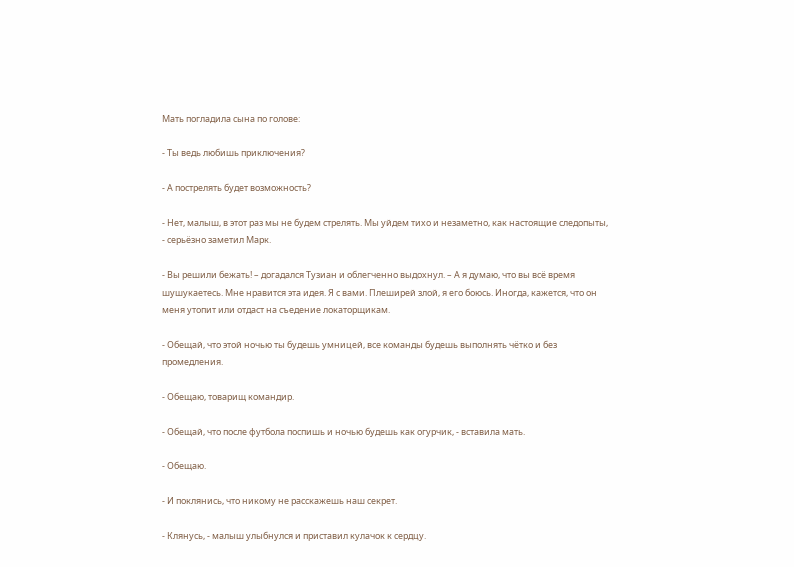Мать погладила сына по голове:

- Ты ведь любишь приключения?

- А пострелять будет возможность?

- Нет, малыш, в этот раз мы не будем стрелять. Мы уйдем тихо и незаметно, как настоящие следопыты, - серьёзно заметил Марк.

- Вы решили бежать! – догадался Тузиан и облегченно выдохнул. – А я думаю, что вы всё время шушукаетесь. Мне нравится эта идея. Я с вами. Плеширей злой, я его боюсь. Иногда, кажется, что он меня утопит или отдаст на съедение локаторщикам.

- Обещай, что этой ночью ты будешь умницей, все команды будешь выполнять чётко и без промедления.

- Обещаю, товарищ командир.

- Обещай, что после футбола поспишь и ночью будешь как огурчик, - вставила мать.

- Обещаю.

- И поклянись, что никому не расскажешь наш секрет.

- Клянусь, - малыш улыбнулся и приставил кулачок к сердцу.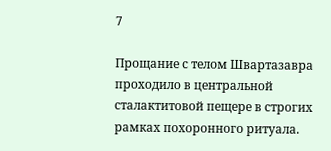7

Прощание с телом Швартазавра проходило в центральной сталактитовой пещере в строгих рамках похоронного ритуала.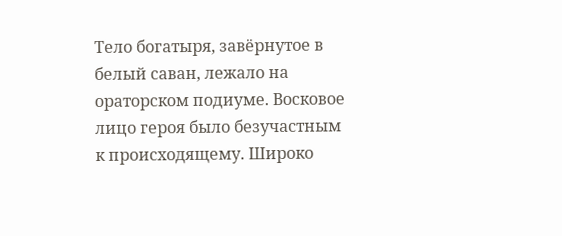Тело богатыря, завёрнутое в белый саван, лежало на ораторском подиуме. Восковое лицо героя было безучастным к происходящему. Широко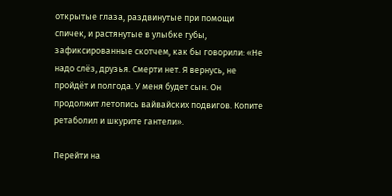открытые глаза, раздвинутые при помощи спичек, и растянутые в улыбке губы, зафиксированные скотчем, как бы говорили: «Не надо слёз, друзья. Смерти нет. Я вернусь, не пройдёт и полгода. У меня будет сын. Он продолжит летопись вайвайских подвигов. Копите ретаболил и шкурите гантели».

Перейти на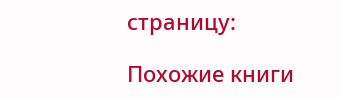страницу:

Похожие книги